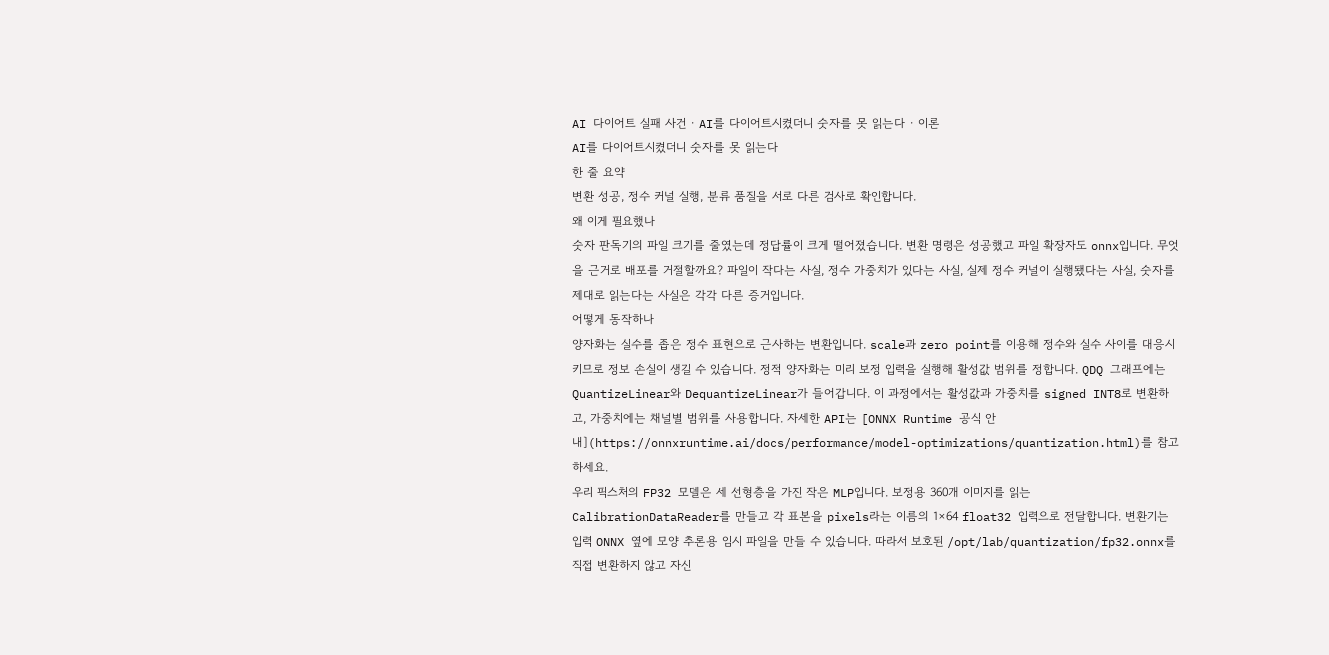AI 다이어트 실패 사건 · AI를 다이어트시켰더니 숫자를 못 읽는다 · 이론
AI를 다이어트시켰더니 숫자를 못 읽는다
한 줄 요약
변환 성공, 정수 커널 실행, 분류 품질을 서로 다른 검사로 확인합니다.
왜 이게 필요했나
숫자 판독기의 파일 크기를 줄였는데 정답률이 크게 떨어졌습니다. 변환 명령은 성공했고 파일 확장자도 onnx입니다. 무엇을 근거로 배포를 거절할까요? 파일이 작다는 사실, 정수 가중치가 있다는 사실, 실제 정수 커널이 실행됐다는 사실, 숫자를 제대로 읽는다는 사실은 각각 다른 증거입니다.
어떻게 동작하나
양자화는 실수를 좁은 정수 표현으로 근사하는 변환입니다. scale과 zero point를 이용해 정수와 실수 사이를 대응시키므로 정보 손실이 생길 수 있습니다. 정적 양자화는 미리 보정 입력을 실행해 활성값 범위를 정합니다. QDQ 그래프에는 QuantizeLinear와 DequantizeLinear가 들어갑니다. 이 과정에서는 활성값과 가중치를 signed INT8로 변환하고, 가중치에는 채널별 범위를 사용합니다. 자세한 API는 [ONNX Runtime 공식 안내](https://onnxruntime.ai/docs/performance/model-optimizations/quantization.html)를 참고하세요.
우리 픽스처의 FP32 모델은 세 선형층을 가진 작은 MLP입니다. 보정용 360개 이미지를 읽는 CalibrationDataReader를 만들고 각 표본을 pixels라는 이름의 1×64 float32 입력으로 전달합니다. 변환기는 입력 ONNX 옆에 모양 추론용 임시 파일을 만들 수 있습니다. 따라서 보호된 /opt/lab/quantization/fp32.onnx를 직접 변환하지 않고 자신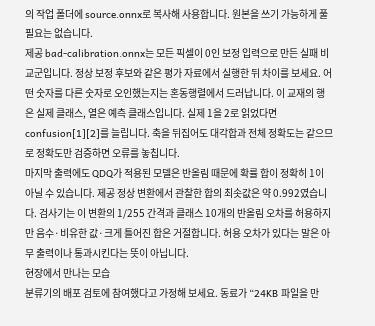의 작업 폴더에 source.onnx로 복사해 사용합니다. 원본을 쓰기 가능하게 풀 필요는 없습니다.
제공 bad-calibration.onnx는 모든 픽셀이 0인 보정 입력으로 만든 실패 비교군입니다. 정상 보정 후보와 같은 평가 자료에서 실행한 뒤 차이를 보세요. 어떤 숫자를 다른 숫자로 오인했는지는 혼동행렬에서 드러납니다. 이 교재의 행은 실제 클래스, 열은 예측 클래스입니다. 실제 1을 2로 읽었다면 confusion[1][2]를 늘립니다. 축을 뒤집어도 대각합과 전체 정확도는 같으므로 정확도만 검증하면 오류를 놓칩니다.
마지막 출력에도 QDQ가 적용된 모델은 반올림 때문에 확률 합이 정확히 1이 아닐 수 있습니다. 제공 정상 변환에서 관찰한 합의 최솟값은 약 0.992였습니다. 검사기는 이 변환의 1/255 간격과 클래스 10개의 반올림 오차를 허용하지만 음수·비유한 값·크게 틀어진 합은 거절합니다. 허용 오차가 있다는 말은 아무 출력이나 통과시킨다는 뜻이 아닙니다.
현장에서 만나는 모습
분류기의 배포 검토에 참여했다고 가정해 보세요. 동료가 “24KB 파일을 만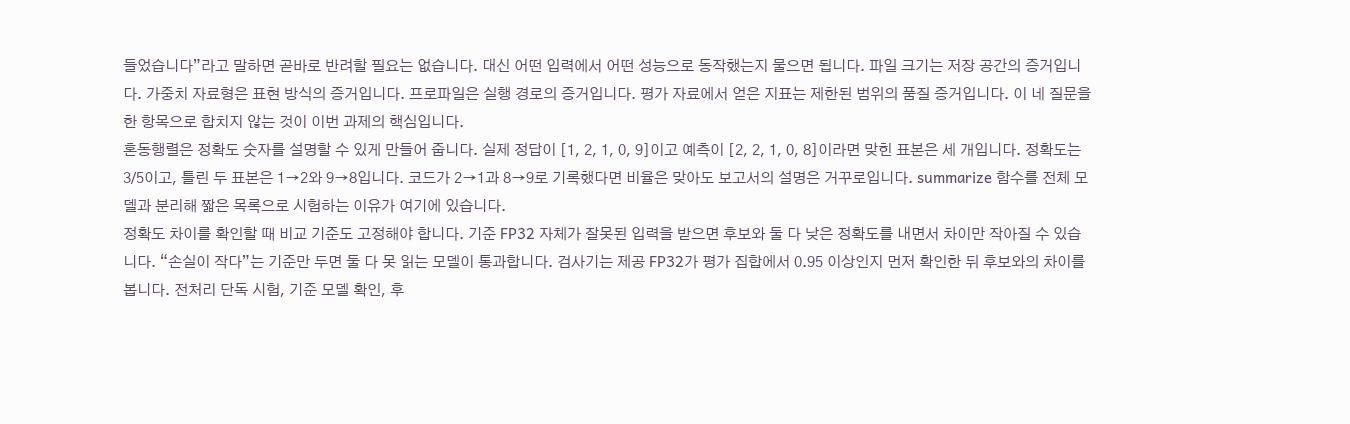들었습니다”라고 말하면 곧바로 반려할 필요는 없습니다. 대신 어떤 입력에서 어떤 성능으로 동작했는지 물으면 됩니다. 파일 크기는 저장 공간의 증거입니다. 가중치 자료형은 표현 방식의 증거입니다. 프로파일은 실행 경로의 증거입니다. 평가 자료에서 얻은 지표는 제한된 범위의 품질 증거입니다. 이 네 질문을 한 항목으로 합치지 않는 것이 이번 과제의 핵심입니다.
혼동행렬은 정확도 숫자를 설명할 수 있게 만들어 줍니다. 실제 정답이 [1, 2, 1, 0, 9]이고 예측이 [2, 2, 1, 0, 8]이라면 맞힌 표본은 세 개입니다. 정확도는 3/5이고, 틀린 두 표본은 1→2와 9→8입니다. 코드가 2→1과 8→9로 기록했다면 비율은 맞아도 보고서의 설명은 거꾸로입니다. summarize 함수를 전체 모델과 분리해 짧은 목록으로 시험하는 이유가 여기에 있습니다.
정확도 차이를 확인할 때 비교 기준도 고정해야 합니다. 기준 FP32 자체가 잘못된 입력을 받으면 후보와 둘 다 낮은 정확도를 내면서 차이만 작아질 수 있습니다. “손실이 작다”는 기준만 두면 둘 다 못 읽는 모델이 통과합니다. 검사기는 제공 FP32가 평가 집합에서 0.95 이상인지 먼저 확인한 뒤 후보와의 차이를 봅니다. 전처리 단독 시험, 기준 모델 확인, 후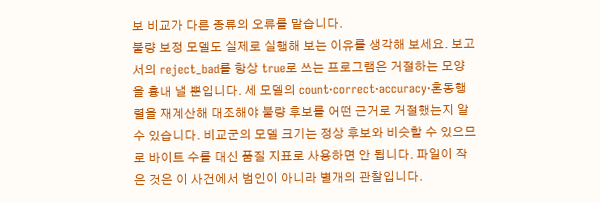보 비교가 다른 종류의 오류를 맡습니다.
불량 보정 모델도 실제로 실행해 보는 이유를 생각해 보세요. 보고서의 reject_bad를 항상 true로 쓰는 프로그램은 거절하는 모양을 흉내 낼 뿐입니다. 세 모델의 count·correct·accuracy·혼동행렬을 재계산해 대조해야 불량 후보를 어떤 근거로 거절했는지 알 수 있습니다. 비교군의 모델 크기는 정상 후보와 비슷할 수 있으므로 바이트 수를 대신 품질 지표로 사용하면 안 됩니다. 파일이 작은 것은 이 사건에서 범인이 아니라 별개의 관찰입니다.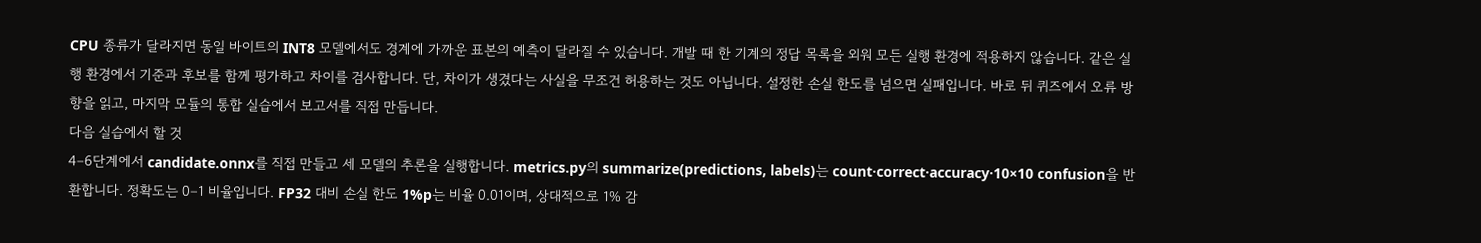CPU 종류가 달라지면 동일 바이트의 INT8 모델에서도 경계에 가까운 표본의 예측이 달라질 수 있습니다. 개발 때 한 기계의 정답 목록을 외워 모든 실행 환경에 적용하지 않습니다. 같은 실행 환경에서 기준과 후보를 함께 평가하고 차이를 검사합니다. 단, 차이가 생겼다는 사실을 무조건 허용하는 것도 아닙니다. 설정한 손실 한도를 넘으면 실패입니다. 바로 뒤 퀴즈에서 오류 방향을 읽고, 마지막 모듈의 통합 실습에서 보고서를 직접 만듭니다.
다음 실습에서 할 것
4–6단계에서 candidate.onnx를 직접 만들고 세 모델의 추론을 실행합니다. metrics.py의 summarize(predictions, labels)는 count·correct·accuracy·10×10 confusion을 반환합니다. 정확도는 0–1 비율입니다. FP32 대비 손실 한도 1%p는 비율 0.01이며, 상대적으로 1% 감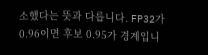소했다는 뜻과 다릅니다. FP32가 0.96이면 후보 0.95가 경계입니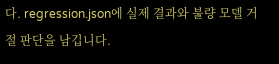다. regression.json에 실제 결과와 불량 모델 거절 판단을 남깁니다.